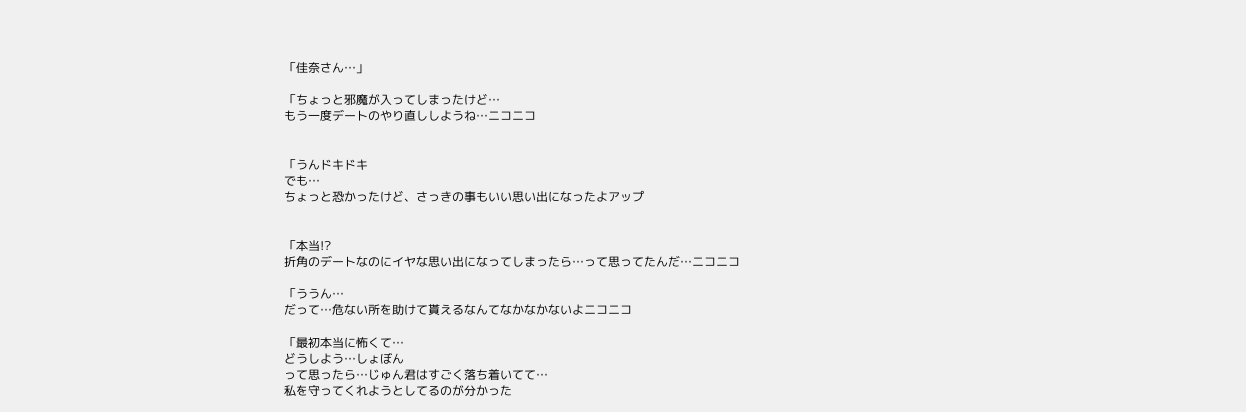「佳奈さん…」

「ちょっと邪魔が入ってしまったけど…
もう一度デートのやり直ししようね…ニコニコ


「うんドキドキ
でも…
ちょっと恐かったけど、さっきの事もいい思い出になったよアップ


「本当!?
折角のデートなのにイヤな思い出になってしまったら…って思ってたんだ…ニコニコ

「ううん…
だって…危ない所を助けて貰えるなんてなかなかないよニコニコ

「最初本当に怖くて…
どうしよう…しょぼん
って思ったら…じゅん君はすごく落ち着いてて…
私を守ってくれようとしてるのが分かった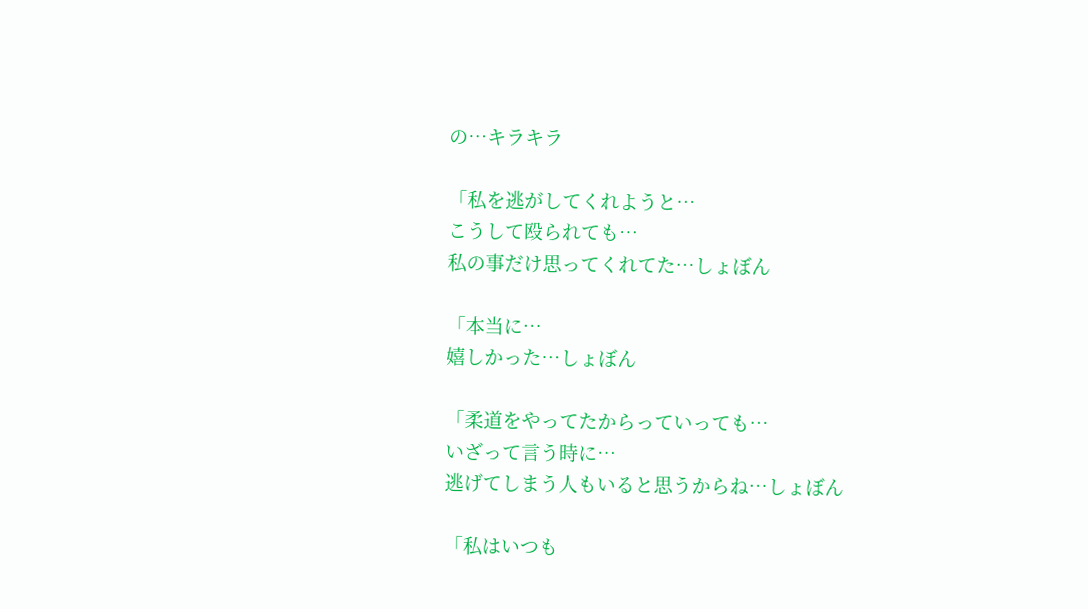の…キラキラ

「私を逃がしてくれようと…
こうして殴られても…
私の事だけ思ってくれてた…しょぼん

「本当に…
嬉しかった…しょぼん

「柔道をやってたからっていっても…
いざって言う時に…
逃げてしまう人もいると思うからね…しょぼん

「私はいつも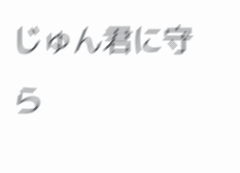じゅん君に守ら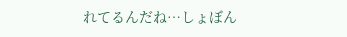れてるんだね…しょぼん